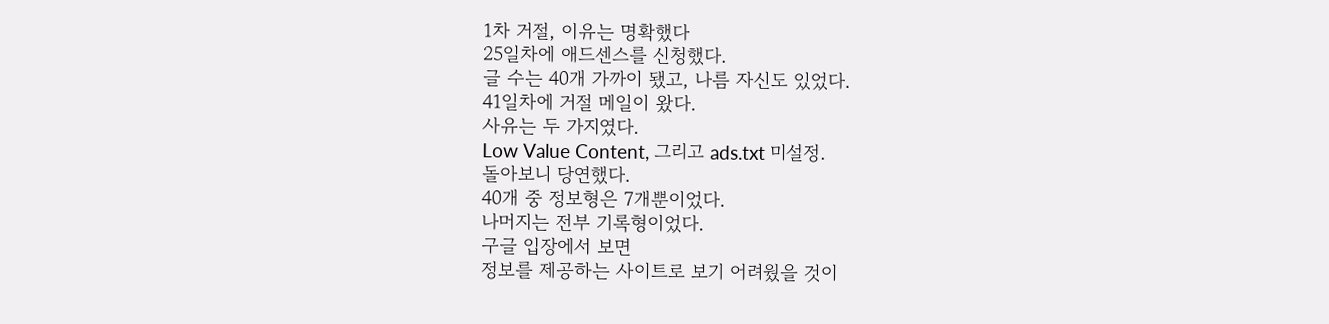1차 거절, 이유는 명확했다
25일차에 애드센스를 신청했다.
글 수는 40개 가까이 됐고, 나름 자신도 있었다.
41일차에 거절 메일이 왔다.
사유는 두 가지였다.
Low Value Content, 그리고 ads.txt 미설정.
돌아보니 당연했다.
40개 중 정보형은 7개뿐이었다.
나머지는 전부 기록형이었다.
구글 입장에서 보면
정보를 제공하는 사이트로 보기 어려웠을 것이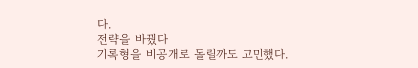다.
전략을 바꿨다
기록형을 비공개로 돌릴까도 고민했다.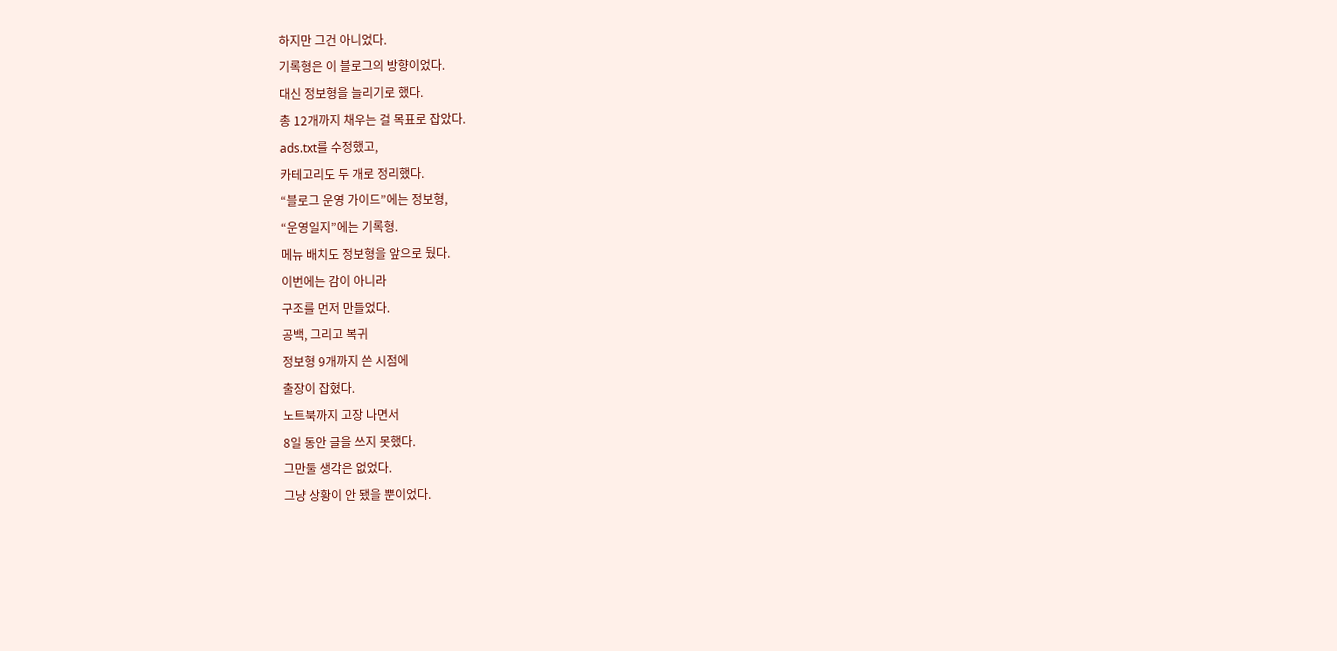하지만 그건 아니었다.
기록형은 이 블로그의 방향이었다.
대신 정보형을 늘리기로 했다.
총 12개까지 채우는 걸 목표로 잡았다.
ads.txt를 수정했고,
카테고리도 두 개로 정리했다.
“블로그 운영 가이드”에는 정보형,
“운영일지”에는 기록형.
메뉴 배치도 정보형을 앞으로 뒀다.
이번에는 감이 아니라
구조를 먼저 만들었다.
공백, 그리고 복귀
정보형 9개까지 쓴 시점에
출장이 잡혔다.
노트북까지 고장 나면서
8일 동안 글을 쓰지 못했다.
그만둘 생각은 없었다.
그냥 상황이 안 됐을 뿐이었다.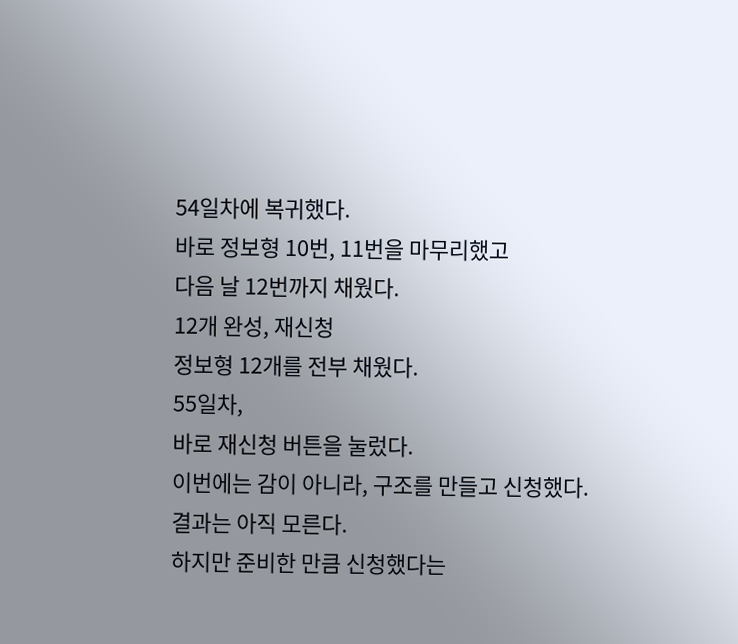54일차에 복귀했다.
바로 정보형 10번, 11번을 마무리했고
다음 날 12번까지 채웠다.
12개 완성, 재신청
정보형 12개를 전부 채웠다.
55일차,
바로 재신청 버튼을 눌렀다.
이번에는 감이 아니라, 구조를 만들고 신청했다.
결과는 아직 모른다.
하지만 준비한 만큼 신청했다는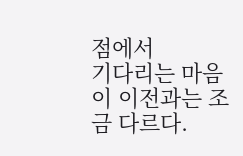점에서
기다리는 마음이 이전과는 조금 다르다.